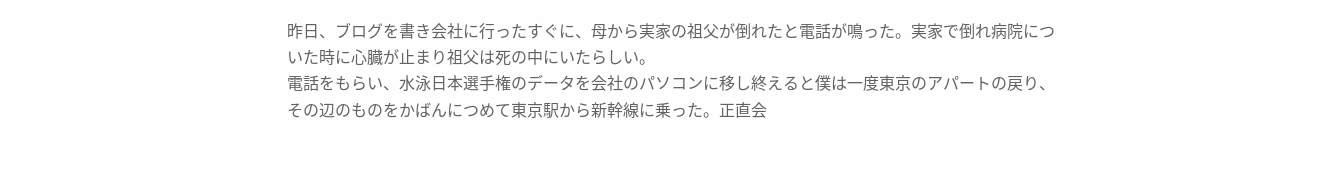昨日、ブログを書き会社に行ったすぐに、母から実家の祖父が倒れたと電話が鳴った。実家で倒れ病院についた時に心臓が止まり祖父は死の中にいたらしい。
電話をもらい、水泳日本選手権のデータを会社のパソコンに移し終えると僕は一度東京のアパートの戻り、その辺のものをかばんにつめて東京駅から新幹線に乗った。正直会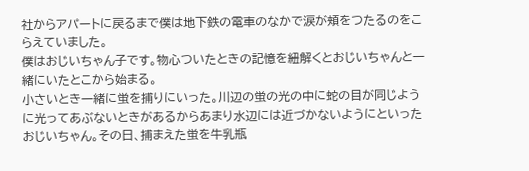社からアパートに戻るまで僕は地下鉄の電車のなかで涙が頬をつたるのをこらえていました。
僕はおじいちゃん子です。物心ついたときの記憶を紐解くとおじいちゃんと一緒にいたとこから始まる。
小さいとき一緒に蛍を捕りにいった。川辺の蛍の光の中に蛇の目が同じように光ってあぶないときがあるからあまり水辺には近づかないようにといったおじいちゃん。その日、捕まえた蛍を牛乳瓶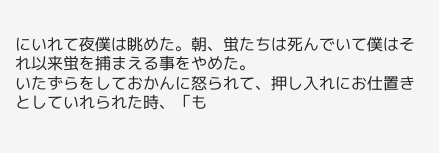にいれて夜僕は眺めた。朝、蛍たちは死んでいて僕はそれ以来蛍を捕まえる事をやめた。
いたずらをしておかんに怒られて、押し入れにお仕置きとしていれられた時、「も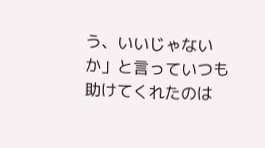う、いいじゃないか」と言っていつも助けてくれたのは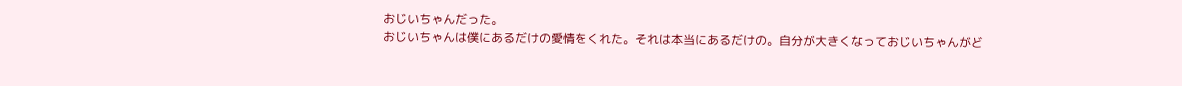おじいちゃんだった。
おじいちゃんは僕にあるだけの愛情をくれた。それは本当にあるだけの。自分が大きくなっておじいちゃんがど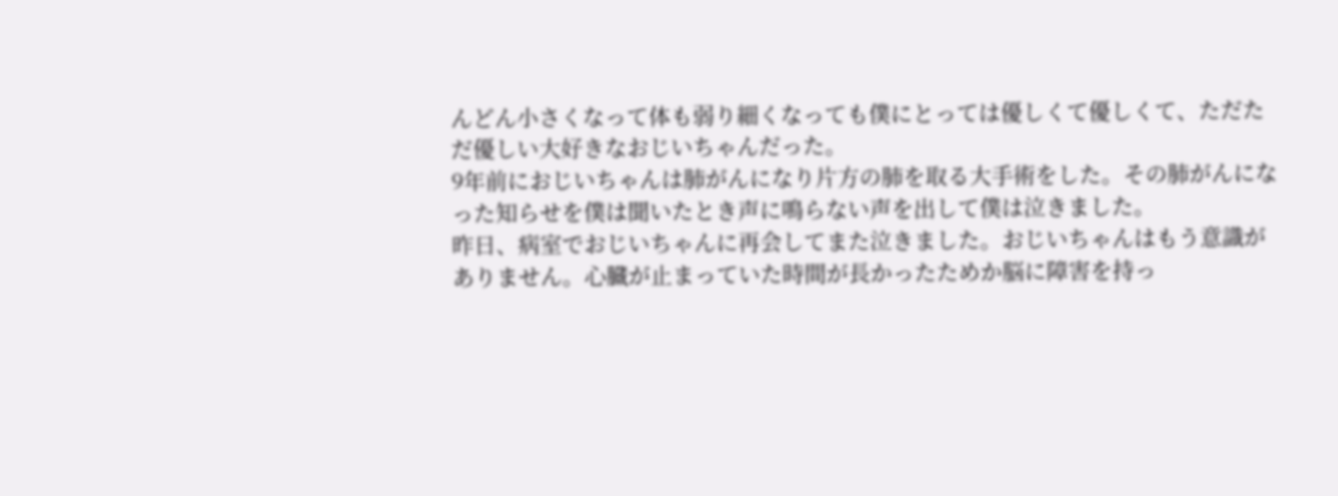んどん小さくなって体も弱り細くなっても僕にとっては優しくて優しくて、ただただ優しい大好きなおじいちゃんだった。
9年前におじいちゃんは肺がんになり片方の肺を取る大手術をした。その肺がんになった知らせを僕は聞いたとき声に鳴らない声を出して僕は泣きました。
昨日、病室でおじいちゃんに再会してまた泣きました。おじいちゃんはもう意識がありません。心臓が止まっていた時間が長かったためか脳に障害を持っ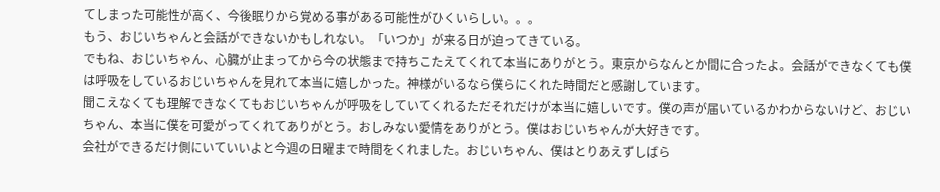てしまった可能性が高く、今後眠りから覚める事がある可能性がひくいらしい。。。
もう、おじいちゃんと会話ができないかもしれない。「いつか」が来る日が迫ってきている。
でもね、おじいちゃん、心臓が止まってから今の状態まで持ちこたえてくれて本当にありがとう。東京からなんとか間に合ったよ。会話ができなくても僕は呼吸をしているおじいちゃんを見れて本当に嬉しかった。神様がいるなら僕らにくれた時間だと感謝しています。
聞こえなくても理解できなくてもおじいちゃんが呼吸をしていてくれるただそれだけが本当に嬉しいです。僕の声が届いているかわからないけど、おじいちゃん、本当に僕を可愛がってくれてありがとう。おしみない愛情をありがとう。僕はおじいちゃんが大好きです。
会社ができるだけ側にいていいよと今週の日曜まで時間をくれました。おじいちゃん、僕はとりあえずしばら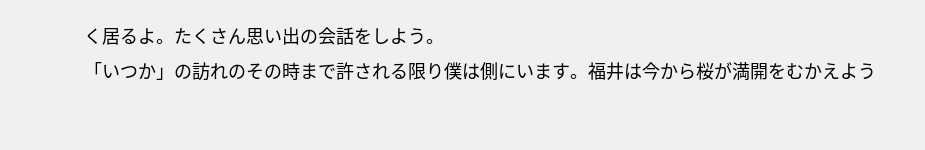く居るよ。たくさん思い出の会話をしよう。
「いつか」の訪れのその時まで許される限り僕は側にいます。福井は今から桜が満開をむかえよう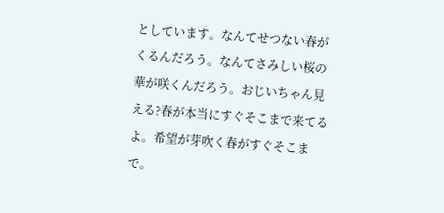としています。なんてせつない春がくるんだろう。なんてさみしい桜の華が咲くんだろう。おじいちゃん見える?春が本当にすぐそこまで来てるよ。希望が芽吹く春がすぐそこまで。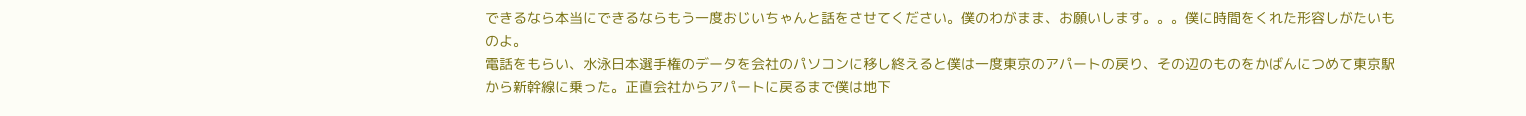できるなら本当にできるならもう一度おじいちゃんと話をさせてください。僕のわがまま、お願いします。。。僕に時間をくれた形容しがたいものよ。
電話をもらい、水泳日本選手権のデータを会社のパソコンに移し終えると僕は一度東京のアパートの戻り、その辺のものをかばんにつめて東京駅から新幹線に乗った。正直会社からアパートに戻るまで僕は地下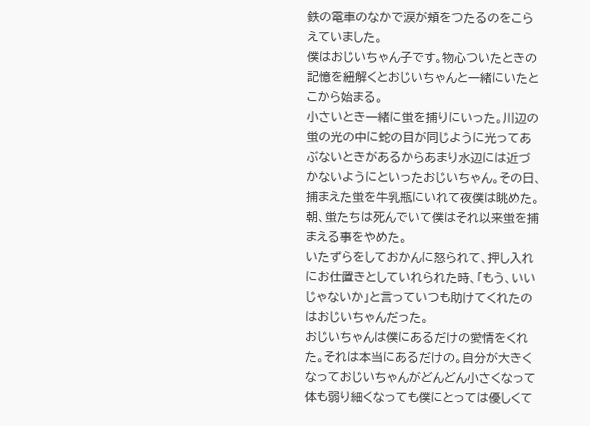鉄の電車のなかで涙が頬をつたるのをこらえていました。
僕はおじいちゃん子です。物心ついたときの記憶を紐解くとおじいちゃんと一緒にいたとこから始まる。
小さいとき一緒に蛍を捕りにいった。川辺の蛍の光の中に蛇の目が同じように光ってあぶないときがあるからあまり水辺には近づかないようにといったおじいちゃん。その日、捕まえた蛍を牛乳瓶にいれて夜僕は眺めた。朝、蛍たちは死んでいて僕はそれ以来蛍を捕まえる事をやめた。
いたずらをしておかんに怒られて、押し入れにお仕置きとしていれられた時、「もう、いいじゃないか」と言っていつも助けてくれたのはおじいちゃんだった。
おじいちゃんは僕にあるだけの愛情をくれた。それは本当にあるだけの。自分が大きくなっておじいちゃんがどんどん小さくなって体も弱り細くなっても僕にとっては優しくて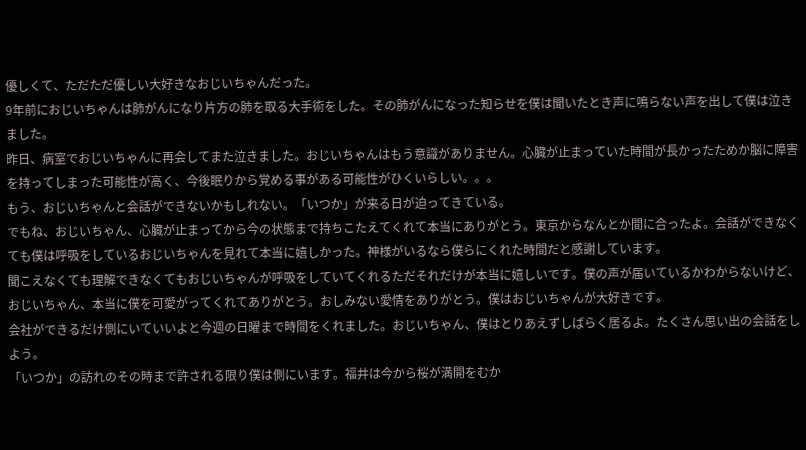優しくて、ただただ優しい大好きなおじいちゃんだった。
9年前におじいちゃんは肺がんになり片方の肺を取る大手術をした。その肺がんになった知らせを僕は聞いたとき声に鳴らない声を出して僕は泣きました。
昨日、病室でおじいちゃんに再会してまた泣きました。おじいちゃんはもう意識がありません。心臓が止まっていた時間が長かったためか脳に障害を持ってしまった可能性が高く、今後眠りから覚める事がある可能性がひくいらしい。。。
もう、おじいちゃんと会話ができないかもしれない。「いつか」が来る日が迫ってきている。
でもね、おじいちゃん、心臓が止まってから今の状態まで持ちこたえてくれて本当にありがとう。東京からなんとか間に合ったよ。会話ができなくても僕は呼吸をしているおじいちゃんを見れて本当に嬉しかった。神様がいるなら僕らにくれた時間だと感謝しています。
聞こえなくても理解できなくてもおじいちゃんが呼吸をしていてくれるただそれだけが本当に嬉しいです。僕の声が届いているかわからないけど、おじいちゃん、本当に僕を可愛がってくれてありがとう。おしみない愛情をありがとう。僕はおじいちゃんが大好きです。
会社ができるだけ側にいていいよと今週の日曜まで時間をくれました。おじいちゃん、僕はとりあえずしばらく居るよ。たくさん思い出の会話をしよう。
「いつか」の訪れのその時まで許される限り僕は側にいます。福井は今から桜が満開をむか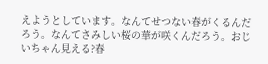えようとしています。なんてせつない春がくるんだろう。なんてさみしい桜の華が咲くんだろう。おじいちゃん見える?春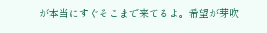が本当にすぐそこまで来てるよ。希望が芽吹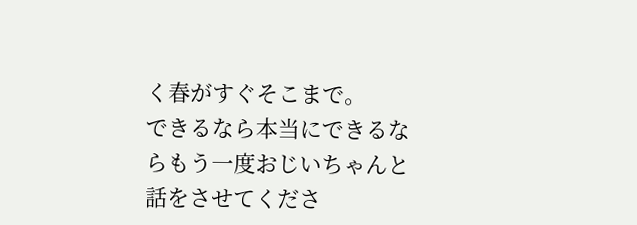く春がすぐそこまで。
できるなら本当にできるならもう一度おじいちゃんと話をさせてくださ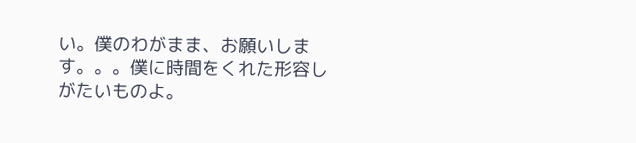い。僕のわがまま、お願いします。。。僕に時間をくれた形容しがたいものよ。